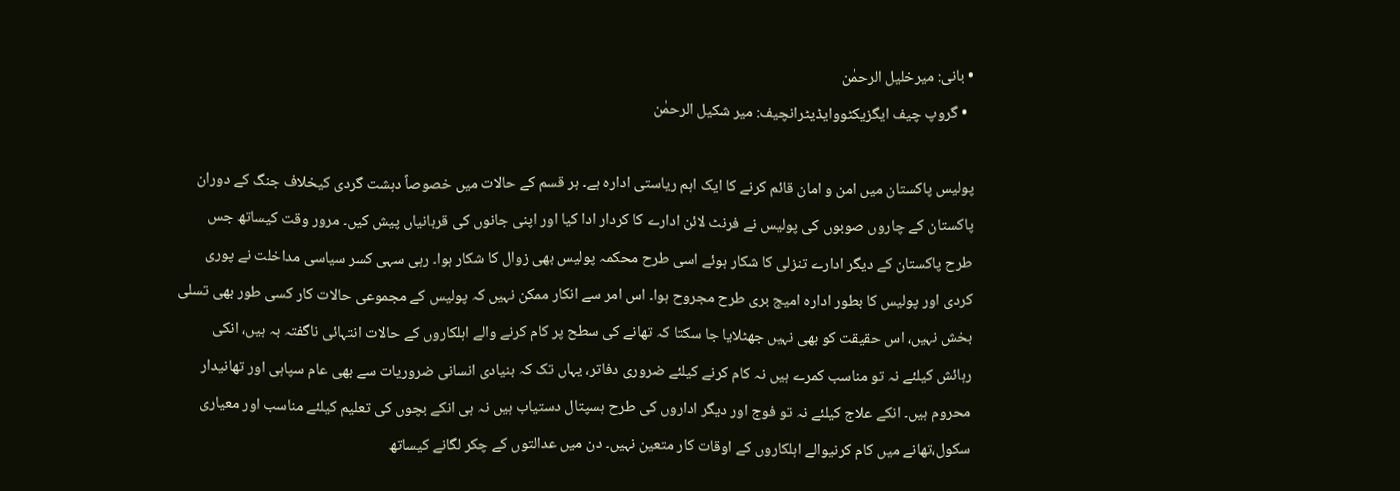• بانی: میرخلیل الرحمٰن
  • گروپ چیف ایگزیکٹووایڈیٹرانچیف: میر شکیل الرحمٰن

پولیس پاکستان میں امن و امان قائم کرنے کا ایک اہم ریاستی ادارہ ہے۔ ہر قسم کے حالات میں خصوصاً دہشت گردی کیخلاف جنگ کے دوران پاکستان کے چاروں صوبوں کی پولیس نے فرنٹ لائن ادارے کا کردار ادا کیا اور اپنی جانوں کی قربانیاں پیش کیں۔ مرور وقت کیساتھ جس طرح پاکستان کے دیگر ادارے تنزلی کا شکار ہوئے اسی طرح محکمہ پولیس بھی زوال کا شکار ہوا۔ رہی سہی کسر سیاسی مداخلت نے پوری کردی اور پولیس کا بطور ادارہ امیج بری طرح مجروح ہوا۔ اس امر سے انکار ممکن نہیں کہ پولیس کے مجموعی حالات کار کسی طور بھی تسلی بخش نہیں، اس حقیقت کو بھی نہیں جھٹلایا جا سکتا کہ تھانے کی سطح پر کام کرنے والے اہلکاروں کے حالات انتہائی ناگفتہ بہ ہیں، انکی رہائش کیلئے نہ تو مناسب کمرے ہیں نہ کام کرنے کیلئے ضروری دفاتر، یہاں تک کہ بنیادی انسانی ضروریات سے بھی عام سپاہی اور تھانیدار محروم ہیں۔ انکے علاج کیلئے نہ تو فوج اور دیگر اداروں کی طرح ہسپتال دستیاب ہیں نہ ہی انکے بچوں کی تعلیم کیلئے مناسب اور معیاری سکول،تھانے میں کام کرنیوالے اہلکاروں کے اوقات کار متعین نہیں۔ دن میں عدالتوں کے چکر لگانے کیساتھ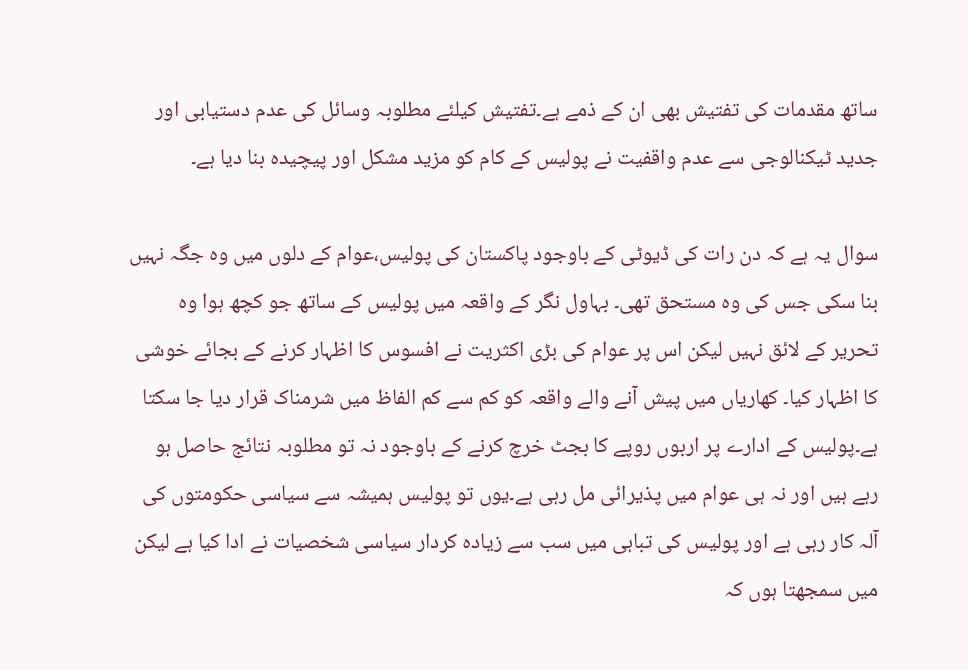ساتھ مقدمات کی تفتیش بھی ان کے ذمے ہے۔تفتیش کیلئے مطلوبہ وسائل کی عدم دستیابی اور جدید ٹیکنالوجی سے عدم واقفیت نے پولیس کے کام کو مزید مشکل اور پیچیدہ بنا دیا ہے۔

سوال یہ ہے کہ دن رات کی ڈیوٹی کے باوجود پاکستان کی پولیس،عوام کے دلوں میں وہ جگہ نہیں بنا سکی جس کی وہ مستحق تھی۔ بہاول نگر کے واقعہ میں پولیس کے ساتھ جو کچھ ہوا وہ تحریر کے لائق نہیں لیکن اس پر عوام کی بڑی اکثریت نے افسوس کا اظہار کرنے کے بجائے خوشی کا اظہار کیا۔ کھاریاں میں پیش آنے والے واقعہ کو کم سے کم الفاظ میں شرمناک قرار دیا جا سکتا ہے۔پولیس کے ادارے پر اربوں روپے کا بجٹ خرچ کرنے کے باوجود نہ تو مطلوبہ نتائج حاصل ہو رہے ہیں اور نہ ہی عوام میں پذیرائی مل رہی ہے۔یوں تو پولیس ہمیشہ سے سیاسی حکومتوں کی آلہ کار رہی ہے اور پولیس کی تباہی میں سب سے زیادہ کردار سیاسی شخصیات نے ادا کیا ہے لیکن میں سمجھتا ہوں کہ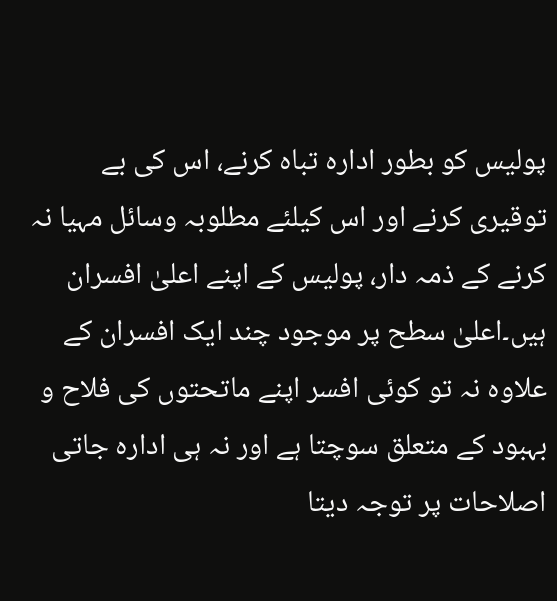پولیس کو بطور ادارہ تباہ کرنے، اس کی بے توقیری کرنے اور اس کیلئے مطلوبہ وسائل مہیا نہ کرنے کے ذمہ دار، پولیس کے اپنے اعلیٰ افسران ہیں۔اعلیٰ سطح پر موجود چند ایک افسران کے علاوہ نہ تو کوئی افسر اپنے ماتحتوں کی فلاح و بہبود کے متعلق سوچتا ہے اور نہ ہی ادارہ جاتی اصلاحات پر توجہ دیتا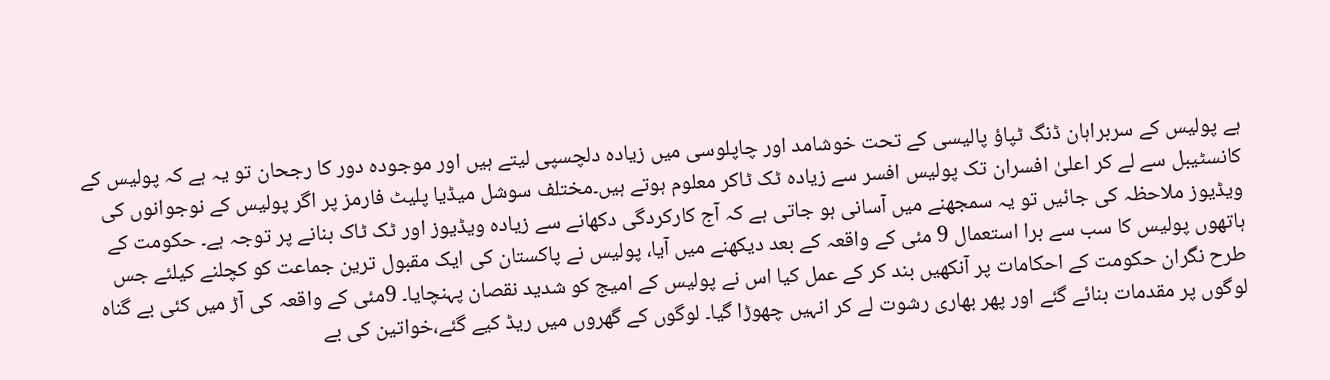ہے پولیس کے سربراہان ڈنگ ٹپاؤ پالیسی کے تحت خوشامد اور چاپلوسی میں زیادہ دلچسپی لیتے ہیں اور موجودہ دور کا رجحان تو یہ ہے کہ پولیس کے کانسٹیبل سے لے کر اعلیٰ افسران تک پولیس افسر سے زیادہ ٹک ٹاکر معلوم ہوتے ہیں۔مختلف سوشل میڈیا پلیٹ فارمز پر اگر پولیس کے نوجوانوں کی ویڈیوز ملاحظہ کی جائیں تو یہ سمجھنے میں آسانی ہو جاتی ہے کہ آج کارکردگی دکھانے سے زیادہ ویڈیوز اور ٹک ٹاک بنانے پر توجہ ہے۔ حکومت کے ہاتھوں پولیس کا سب سے برا استعمال 9 مئی کے واقعہ کے بعد دیکھنے میں آیا، پولیس نے پاکستان کی ایک مقبول ترین جماعت کو کچلنے کیلئے جس طرح نگران حکومت کے احکامات پر آنکھیں بند کر کے عمل کیا اس نے پولیس کے امیج کو شدید نقصان پہنچایا۔ 9مئی کے واقعہ کی آڑ میں کئی بے گناہ لوگوں پر مقدمات بنائے گئے اور پھر بھاری رشوت لے کر انہیں چھوڑا گیا۔ لوگوں کے گھروں میں ریڈ کیے گئے،خواتین کی بے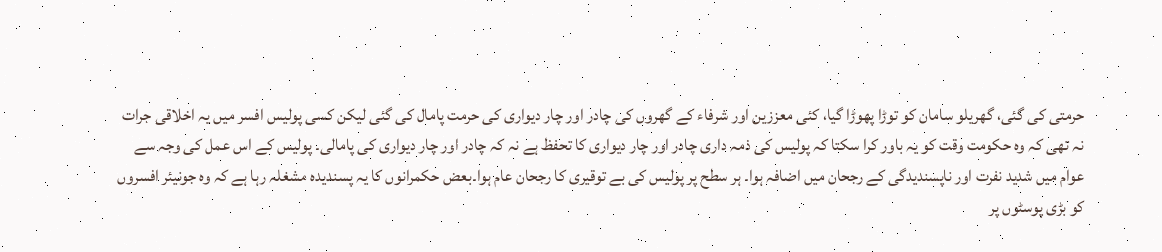حرمتی کی گئی، گھریلو سامان کو توڑا پھوڑا گیا، کئی معززین اور شرفاء کے گھروں کی چادر اور چار دیواری کی حرمت پامال کی گئی لیکن کسی پولیس افسر میں یہ اخلاقی جرات نہ تھی کہ وہ حکومت وقت کو یہ باور کرا سکتا کہ پولیس کی ذمہ داری چادر اور چار دیواری کا تحفظ ہے نہ کہ چادر اور چار دیواری کی پامالی۔ پولیس کے اس عمل کی وجہ سے عوام میں شدید نفرت اور ناپسندیدگی کے رجحان میں اضافہ ہوا۔ ہر سطح پر پولیس کی بے توقیری کا رجحان عام ہوا۔بعض حکمرانوں کا یہ پسندیدہ مشغلہ رہا ہے کہ وہ جونیئر افسروں کو بڑی پوسٹوں پر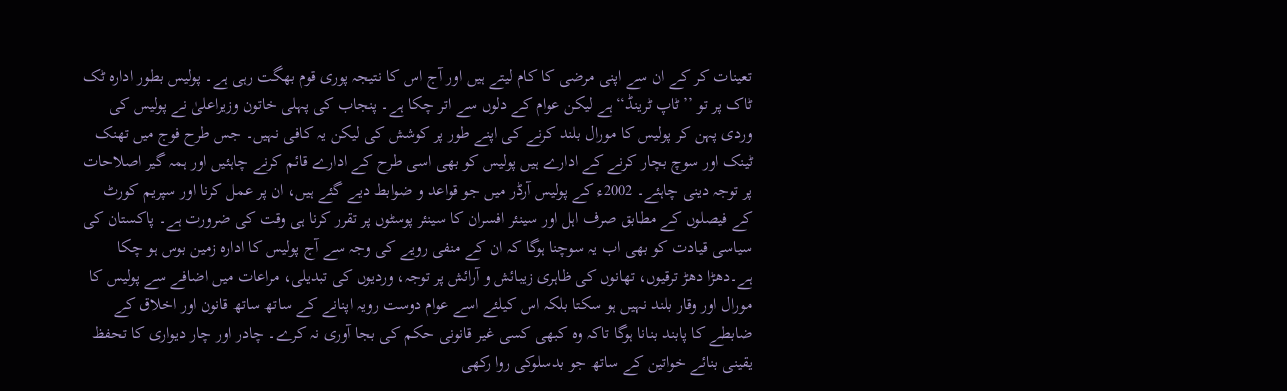تعینات کر کے ان سے اپنی مرضی کا کام لیتے ہیں اور آج اس کا نتیجہ پوری قوم بھگت رہی ہے۔ پولیس بطور ادارہ ٹک ٹاک پر تو ’’ٹاپ ٹرینڈ‘‘ہے لیکن عوام کے دلوں سے اتر چکا ہے۔ پنجاب کی پہلی خاتون وزیراعلیٰ نے پولیس کی وردی پہن کر پولیس کا مورال بلند کرنے کی اپنے طور پر کوشش کی لیکن یہ کافی نہیں۔ جس طرح فوج میں تھنک ٹینک اور سوچ بچار کرنے کے ادارے ہیں پولیس کو بھی اسی طرح کے ادارے قائم کرنے چاہئیں اور ہمہ گیر اصلاحات پر توجہ دینی چاہئے۔ 2002ء کے پولیس آرڈر میں جو قواعد و ضوابط دیے گئے ہیں، ان پر عمل کرنا اور سپریم کورٹ کے فیصلوں کے مطابق صرف اہل اور سینئر افسران کا سینئر پوسٹوں پر تقرر کرنا ہی وقت کی ضرورت ہے۔ پاکستان کی سیاسی قیادت کو بھی اب یہ سوچنا ہوگا کہ ان کے منفی رویے کی وجہ سے آج پولیس کا ادارہ زمین بوس ہو چکا ہے۔دھڑا دھڑ ترقیوں، تھانوں کی ظاہری زیبائش و آرائش پر توجہ، وردیوں کی تبدیلی، مراعات میں اضافے سے پولیس کا مورال اور وقار بلند نہیں ہو سکتا بلکہ اس کیلئے اسے عوام دوست رویہ اپنانے کے ساتھ ساتھ قانون اور اخلاق کے ضابطے کا پابند بنانا ہوگا تاکہ وہ کبھی کسی غیر قانونی حکم کی بجا آوری نہ کرے۔ چادر اور چار دیواری کا تحفظ یقینی بنائے خواتین کے ساتھ جو بدسلوکی روا رکھی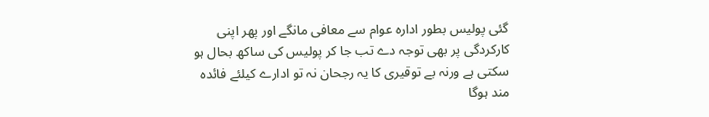گئی پولیس بطور ادارہ عوام سے معافی مانگے اور پھر اپنی کارکردگی پر بھی توجہ دے تب جا کر پولیس کی ساکھ بحال ہو سکتی ہے ورنہ بے توقیری کا یہ رجحان نہ تو ادارے کیلئے فائدہ مند ہوگا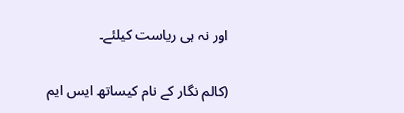اور نہ ہی ریاست کیلئے۔

(کالم نگار کے نام کیساتھ ایس ایم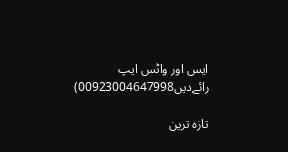ایس اور واٹس ایپ رائےدیں00923004647998)

تازہ ترین